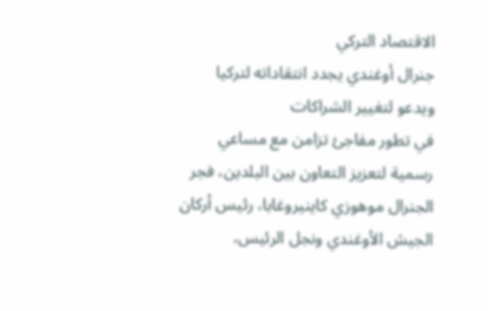الاقتصاد التركي
جنرال أوغندي يجدد انتقاداته لتركيا ويدعو لتغيير الشراكات
في تطور مفاجئ تزامن مع مساعي رسمية لتعزيز التعاون بين البلدين، فجر الجنرال موهوزي كاينيروغابا، رئيس أركان الجيش الأوغندي ونجل الرئيس،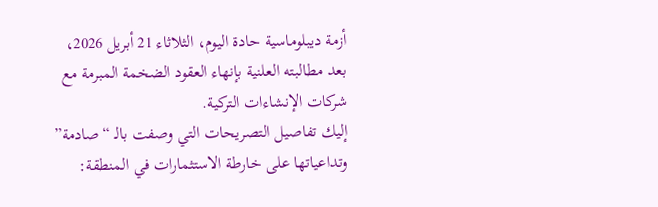أزمة ديبلوماسية حادة اليوم، الثلاثاء 21 أبريل 2026، بعد مطالبته العلنية بإنهاء العقود الضخمة المبرمة مع شركات الإنشاءات التركية.
إليك تفاصيل التصريحات التي وصفت بالـ “صادمة” وتداعياتها على خارطة الاستثمارات في المنطقة: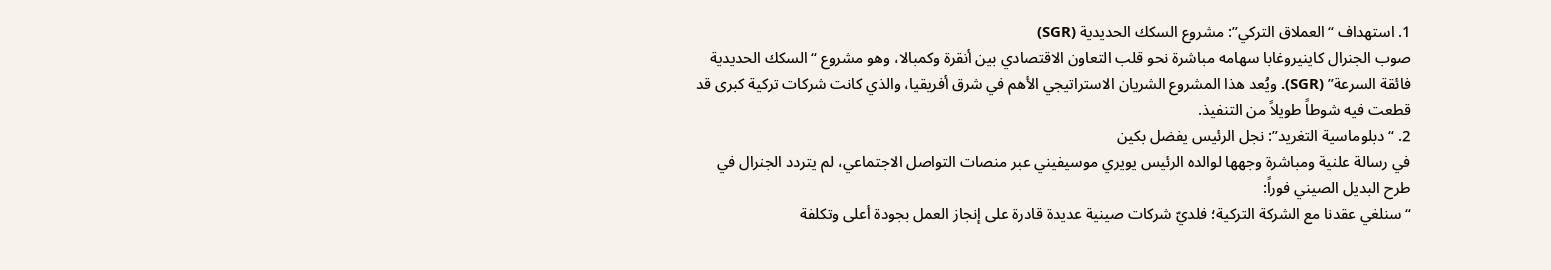1. استهداف “العملاق التركي”: مشروع السكك الحديدية (SGR)
صوب الجنرال كاينيروغابا سهامه مباشرة نحو قلب التعاون الاقتصادي بين أنقرة وكمبالا، وهو مشروع “السكك الحديدية فائقة السرعة” (SGR). ويُعد هذا المشروع الشريان الاستراتيجي الأهم في شرق أفريقيا، والذي كانت شركات تركية كبرى قد قطعت فيه شوطاً طويلاً من التنفيذ.
2. “دبلوماسية التغريد”: نجل الرئيس يفضل بكين
في رسالة علنية ومباشرة وجهها لوالده الرئيس يويري موسيفيني عبر منصات التواصل الاجتماعي، لم يتردد الجنرال في طرح البديل الصيني فوراً:
“سنلغي عقدنا مع الشركة التركية؛ فلديّ شركات صينية عديدة قادرة على إنجاز العمل بجودة أعلى وتكلفة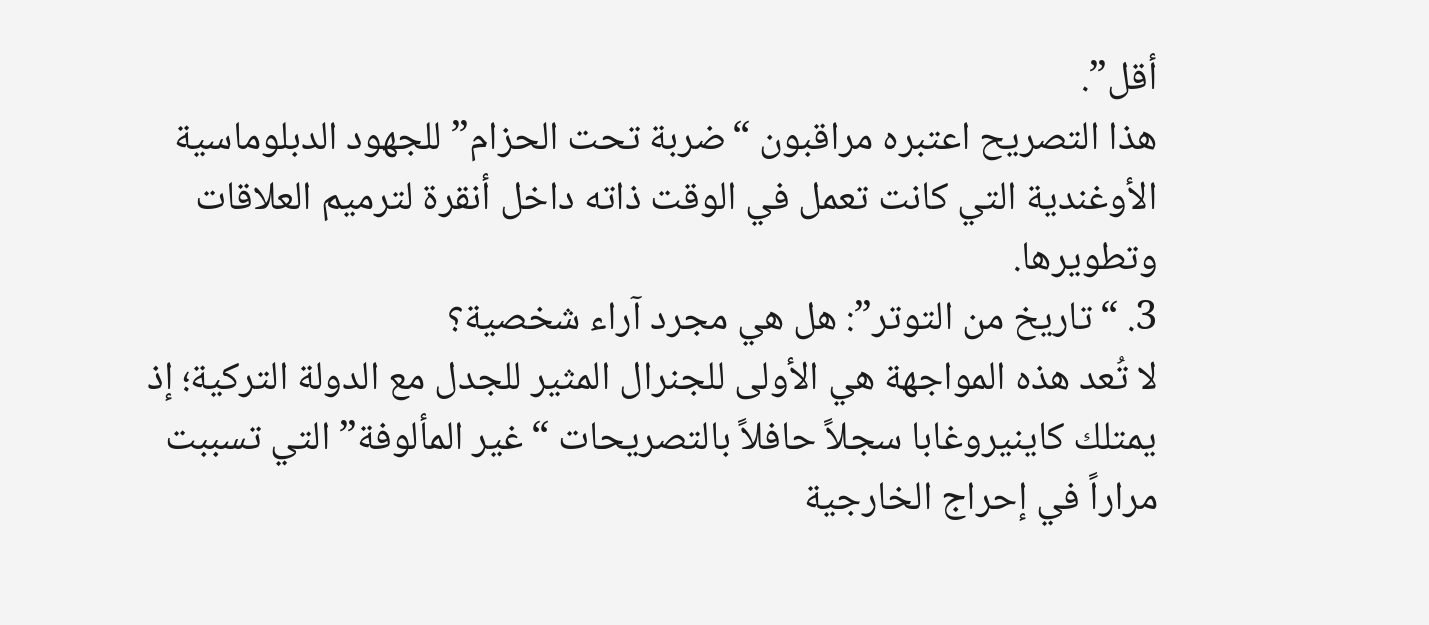أقل”.
هذا التصريح اعتبره مراقبون “ضربة تحت الحزام” للجهود الدبلوماسية الأوغندية التي كانت تعمل في الوقت ذاته داخل أنقرة لترميم العلاقات وتطويرها.
3. “تاريخ من التوتر”: هل هي مجرد آراء شخصية؟
لا تُعد هذه المواجهة هي الأولى للجنرال المثير للجدل مع الدولة التركية؛ إذ يمتلك كاينيروغابا سجلاً حافلاً بالتصريحات “غير المألوفة” التي تسببت مراراً في إحراج الخارجية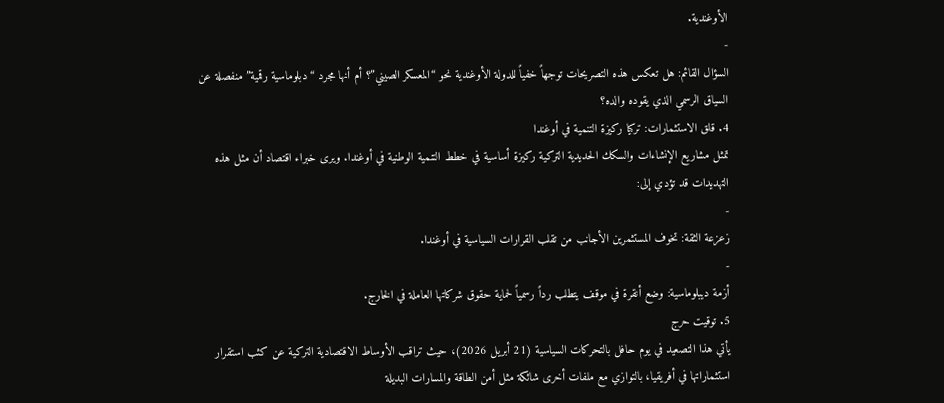الأوغندية.
-
السؤال القائم: هل تعكس هذه التصريحات توجهاً خفياً للدولة الأوغندية نحو “المعسكر الصيني”؟ أم أنها مجرد “دبلوماسية رقمية” منفصلة عن السياق الرسمي الذي يقوده والده؟
4. قلق الاستثمارات: تركيا ركيزة التنمية في أوغندا
تمثل مشاريع الإنشاءات والسكك الحديدية التركية ركيزة أساسية في خطط التنمية الوطنية في أوغندا. ويرى خبراء اقتصاد أن مثل هذه التهديدات قد تؤدي إلى:
-
زعزعة الثقة: تخوف المستثمرين الأجانب من تقلب القرارات السياسية في أوغندا.
-
أزمة ديبلوماسية: وضع أنقرة في موقف يتطلب رداً رسمياً لحماية حقوق شركاتها العاملة في الخارج.
5. توقيت حرج
يأتي هذا التصعيد في يوم حافل بالتحركات السياسية (21 أبريل 2026)، حيث تراقب الأوساط الاقتصادية التركية عن كثب استقرار استثماراتها في أفريقيا، بالتوازي مع ملفات أخرى شائكة مثل أمن الطاقة والمسارات البديلة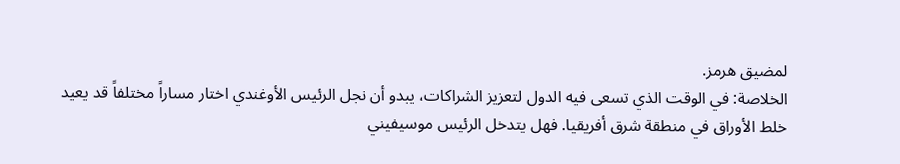لمضيق هرمز.
الخلاصة: في الوقت الذي تسعى فيه الدول لتعزيز الشراكات، يبدو أن نجل الرئيس الأوغندي اختار مساراً مختلفاً قد يعيد خلط الأوراق في منطقة شرق أفريقيا. فهل يتدخل الرئيس موسيفيني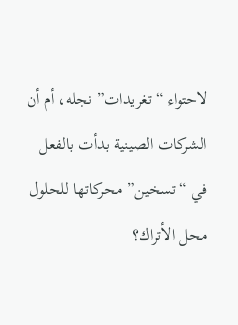لاحتواء “تغريدات” نجله، أم أن الشركات الصينية بدأت بالفعل في “تسخين” محركاتها للحلول محل الأتراك؟